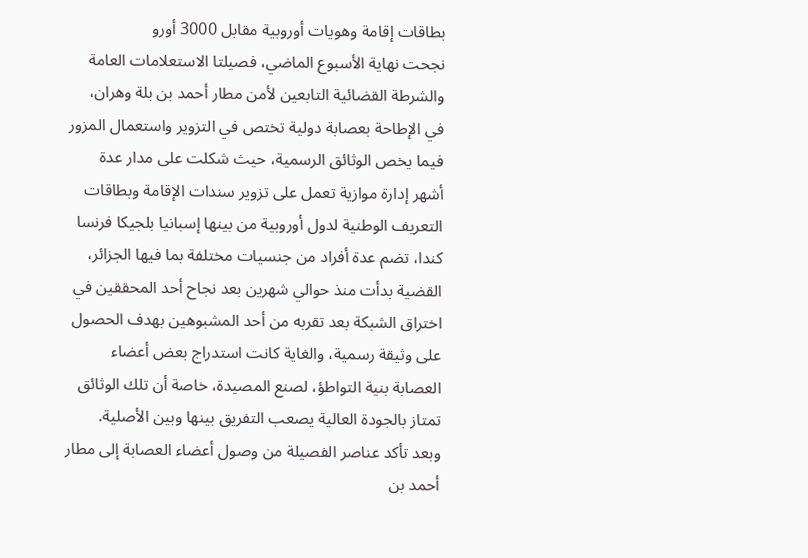بطاقات إقامة وهويات أوروبية مقابل 3000 أورو
نجحت نهاية الأسبوع الماضي، فصيلتا الاستعلامات العامة والشرطة القضائية التابعين لأمن مطار أحمد بن بلة وهران، في الإطاحة بعصابة دولية تختص في التزوير واستعمال المزور فيما يخص الوثائق الرسمية، حيث شكلت على مدار عدة أشهر إدارة موازية تعمل على تزوير سندات الإقامة وبطاقات التعريف الوطنية لدول أوروبية من بينها إسبانيا بلجيكا فرنسا كندا، تضم عدة أفراد من جنسيات مختلفة بما فيها الجزائر، القضية بدأت منذ حوالي شهرين بعد نجاح أحد المحققين في اختراق الشبكة بعد تقربه من أحد المشبوهين بهدف الحصول على وثيقة رسمية، والغاية كانت استدراج بعض أعضاء العصابة بنية التواطؤ، لصنع المصيدة، خاصة أن تلك الوثائق تمتاز بالجودة العالية يصعب التفريق بينها وبين الأصلية.
وبعد تأكد عناصر الفصيلة من وصول أعضاء العصابة إلى مطار أحمد بن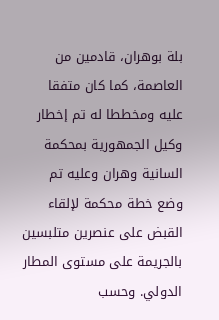بلة بوهران، قادمين من العاصمة، كما كان متفقا عليه ومخططا له تم إخطار وكيل الجمهورية بمحكمة السانية وهران وعليه تم وضع خطة محكمة لإلقاء القبض على عنصرين متلبسين بالجريمة على مستوى المطار الدولي. وحسب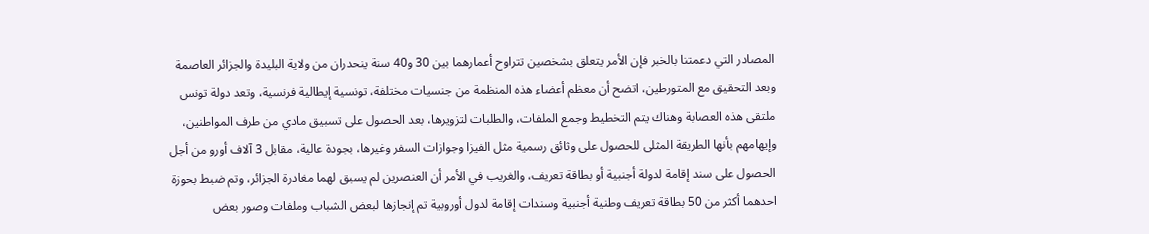المصادر التي دعمتنا بالخبر فإن الأمر يتعلق بشخصين تتراوح أعمارهما بين 30 و40 سنة ينحدران من ولاية البليدة والجزائر العاصمة وبعد التحقيق مع المتورطين، اتضح أن معظم أعضاء هذه المنظمة من جنسيات مختلفة، تونسية إيطالية فرنسية، وتعد دولة تونس ملتقى هذه العصابة وهناك يتم التخطيط وجمع الملفات، والطلبات لتزويرها، بعد الحصول على تسبيق مادي من طرف المواطنين، وإيهامهم بأنها الطريقة المثلى للحصول على وثائق رسمية مثل الفيزا وجوازات السفر وغيرها، بجودة عالية، مقابل 3 آلاف أورو من أجل الحصول على سند إقامة لدولة أجنبية أو بطاقة تعريف، والغريب في الأمر أن العنصرين لم يسبق لهما مغادرة الجزائر، وتم ضبط بحوزة احدهما أكثر من 50 بطاقة تعريف وطنية أجنبية وسندات إقامة لدول أوروبية تم إنجازها لبعض الشباب وملفات وصور بعض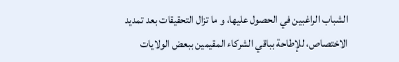الشباب الراغبين في الحصول عليها، و ما تزال التحقيقات بعد تمديد الاختصاص، للإطاحة بباقي الشركاء المقيمين ببعض الولايات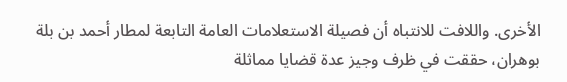الأخرى. واللافت للانتباه أن فصيلة الاستعلامات العامة التابعة لمطار أحمد بن بلة بوهران، حققت في ظرف وجيز عدة قضايا مماثلة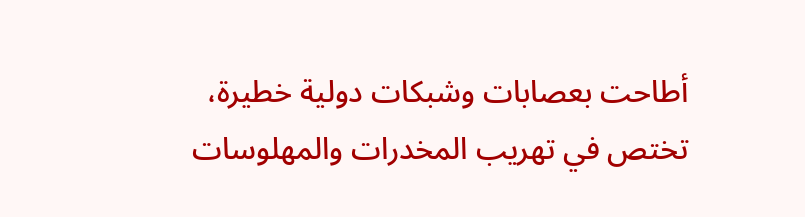أطاحت بعصابات وشبكات دولية خطيرة، تختص في تهريب المخدرات والمهلوسات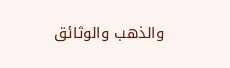والذهب والوثائق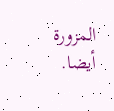المزورة أيضا.